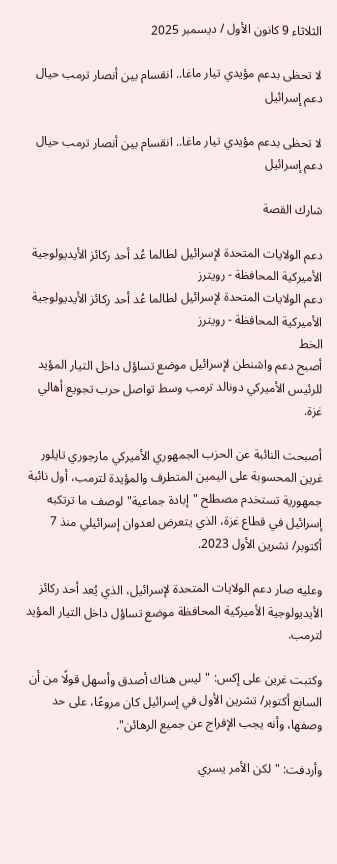الثلاثاء 9 كانون الأول / ديسمبر 2025

لا تحظى بدعم مؤيدي تيار ماغا.. انقسام بين أنصار ترمب حيال دعم إسرائيل

لا تحظى بدعم مؤيدي تيار ماغا.. انقسام بين أنصار ترمب حيال دعم إسرائيل

شارك القصة

دعم الولايات المتحدة لإسرائيل لطالما عُد أحد ركائز الأيديولوجية الأميركية المحافظة - رويترز
دعم الولايات المتحدة لإسرائيل لطالما عُد أحد ركائز الأيديولوجية الأميركية المحافظة - رويترز
الخط
أصبح دعم واشنطن لإسرائيل موضع تساؤل داخل التيار المؤيد للرئيس الأميركي دونالد ترمب وسط تواصل حرب تجويع أهالي غزة.

أصبحت النائبة عن الحزب الجمهوري الأميركي مارجوري تايلور غرين المحسوبة على اليمين المتطرف والمؤيدة لترمب، أول نائبة جمهورية تستخدم مصطلح "إبادة جماعية" لوصف ما ترتكبه إسرائيل في قطاع غزة، الذي يتعرض لعدوان إسرائيلي منذ 7 أكتوبر/ تشرين الأول 2023.

وعليه صار دعم الولايات المتحدة لإسرائيل، الذي يُعد أحد ركائز الأيديولوجية الأميركية المحافظة موضع تساؤل داخل التيار المؤيد لترمب.

وكتبت غرين على إكس: "ليس هناك أصدق وأسهل قولًا من أن السابع أكتوبر/ تشرين الأول في إسرائيل كان مروعًا، على حد وصفها، وأنه يجب الإفراج عن جميع الرهائن".

وأردفت: "لكن الأمر يسري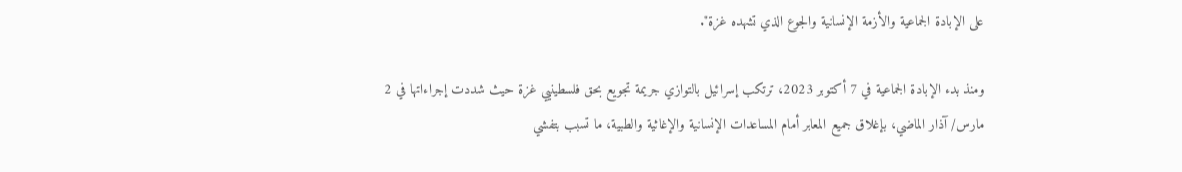على الإبادة الجماعية والأزمة الإنسانية والجوع الذي تشهده غزة".

ومنذ بدء الإبادة الجماعية في 7 أكتوبر 2023، ترتكب إسرائيل بالتوازي جريمة تجويع بحق فلسطينيي غزة حيث شددت إجراءاتها في 2 مارس/ آذار الماضي، بإغلاق جميع المعابر أمام المساعدات الإنسانية والإغاثية والطبية، ما تسبب بتفشي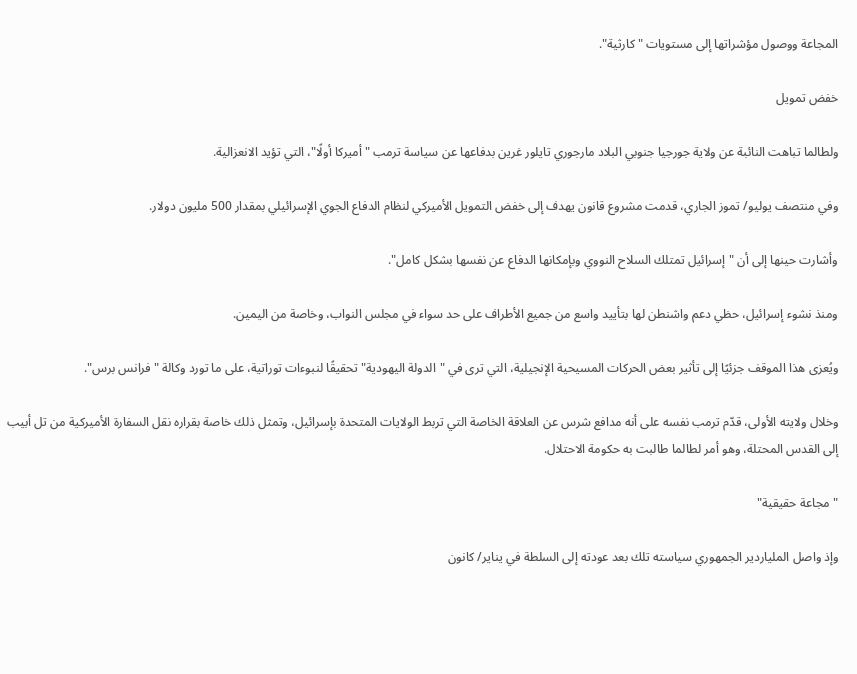المجاعة ووصول مؤشراتها إلى مستويات "كارثية".

خفض تمويل

ولطالما تباهت النائبة عن ولاية جورجيا جنوبي البلاد مارجوري تايلور غرين بدفاعها عن سياسة ترمب "أميركا أولًا"، التي تؤيد الانعزالية.

وفي منتصف يوليو/ تموز الجاري، قدمت مشروع قانون يهدف إلى خفض التمويل الأميركي لنظام الدفاع الجوي الإسرائيلي بمقدار 500 مليون دولار.

وأشارت حينها إلى أن "إسرائيل تمتلك السلاح النووي وبإمكانها الدفاع عن نفسها بشكل كامل".

ومنذ نشوء إسرائيل، حظي دعم واشنطن لها بتأييد واسع من جميع الأطراف على حد سواء في مجلس النواب، وخاصة من اليمين.

ويُعزى هذا الموقف جزئيًا إلى تأثير بعض الحركات المسيحية الإنجيلية، التي ترى في "الدولة اليهودية" تحقيقًا لنبوءات توراتية، على ما تورد وكالة "فرانس برس".

وخلال ولايته الأولى، قدّم ترمب نفسه على أنه مدافع شرس عن العلاقة الخاصة التي تربط الولايات المتحدة بإسرائيل، وتمثل ذلك خاصة بقراره نقل السفارة الأميركية من تل أبيب إلى القدس المحتلة، وهو أمر لطالما طالبت به حكومة الاحتلال.

"مجاعة حقيقية"

وإذ واصل الملياردير الجمهوري سياسته تلك بعد عودته إلى السلطة في يناير/ كانون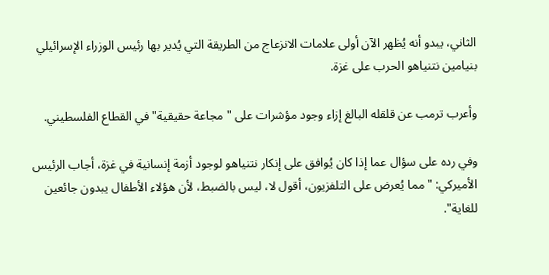الثاني، يبدو أنه يُظهر الآن أولى علامات الانزعاج من الطريقة التي يُدير بها رئيس الوزراء الإسرائيلي بنيامين نتنياهو الحرب على غزة.

وأعرب ترمب عن قلقله البالغ إزاء وجود مؤشرات على "مجاعة حقيقية" في القطاع الفلسطيني.

وفي رده على سؤال عما إذا كان يُوافق على إنكار نتنياهو لوجود أزمة إنسانية في غزة، أجاب الرئيس الأميركي: "مما يُعرض على التلفزيون، أقول لا، ليس بالضبط، لأن هؤلاء الأطفال يبدون جائعين للغاية".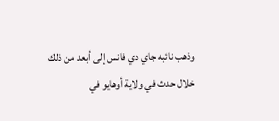وذهب نائبه جاي دي فانس إلى أبعد من ذلك خلال حدث في ولاية أوهايو في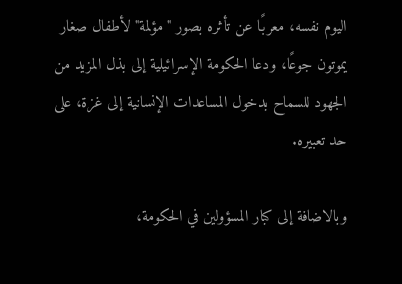اليوم نفسه، معربًا عن تأثره بصور "مؤلمة" لأطفال صغار يموتون جوعًا، ودعا الحكومة الإسرائيلية إلى بذل المزيد من الجهود للسماح بدخول المساعدات الإنسانية إلى غزة، على حد تعبيره.

وبالاضافة إلى كبار المسؤولين في الحكومة،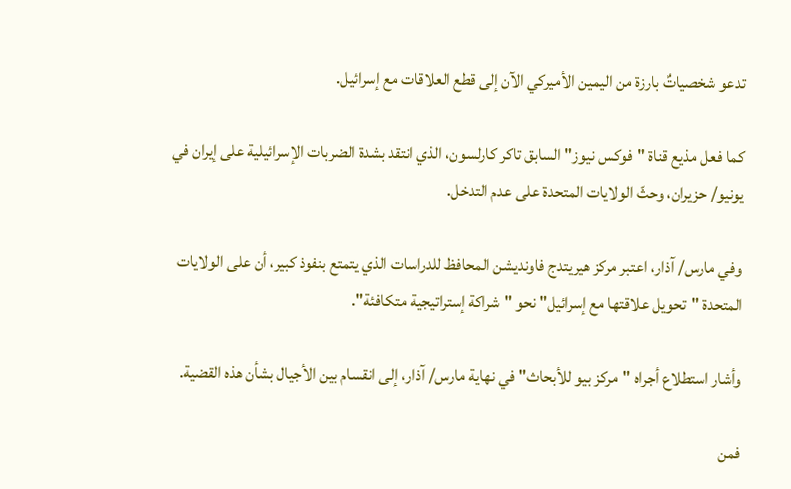تدعو شخصياتٌ بارزة من اليمين الأميركي الآن إلى قطع العلاقات مع إسرائيل.

كما فعل مذيع قناة "فوكس نيوز" السابق تاكر كارلسون، الذي انتقد بشدة الضربات الإسرائيلية على إيران في يونيو/ حزيران، وحثّ الولايات المتحدة على عدم التدخل.

وفي مارس/ آذار، اعتبر مركز هيريتدج فاونديشن المحافظ للدراسات الذي يتمتع بنفوذ كبير، أن على الولايات المتحدة "تحويل علاقتها مع إسرائيل" نحو "شراكة إستراتيجية متكافئة".

وأشار استطلاع أجراه "مركز بيو للأبحاث" في نهاية مارس/ آذار، إلى انقسام بين الأجيال بشأن هذه القضية.

فمن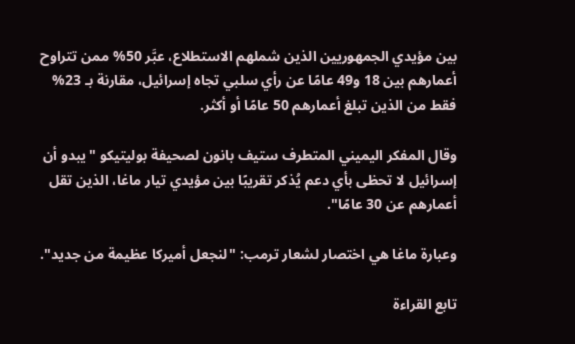بين مؤيدي الجمهوريين الذين شملهم الاستطلاع، عبَّر 50% ممن تتراوح أعمارهم بين 18 و49 عامًا عن رأي سلبي تجاه إسرائيل، مقارنة بـ 23% فقط من الذين تبلغ أعمارهم 50 عامًا أو أكثر.

وقال المفكر اليميني المتطرف ستيف بانون لصحيفة بوليتيكو "يبدو أن إسرائيل لا تحظى بأي دعم يُذكر تقريبًا بين مؤيدي تيار ماغا، الذين تقل أعمارهم عن 30 عامًا".

وعبارة ماغا هي اختصار لشعار ترمب: "لنجعل أميركا عظيمة من جديد".

تابع القراءة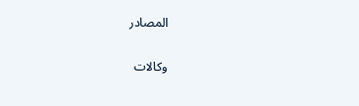المصادر

وكالات